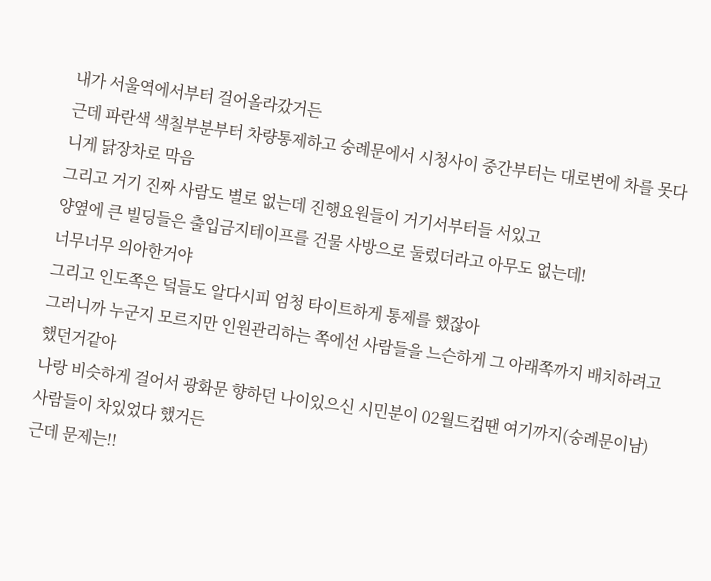내가 서울역에서부터 걸어올라갔거든
근데 파란색 색칠부분부터 차량통제하고 숭례문에서 시청사이 중간부터는 대로변에 차를 못다니게 닭장차로 막음
그리고 거기 진짜 사람도 별로 없는데 진행요원들이 거기서부터들 서있고
양옆에 큰 빌딩들은 출입금지테이프를 건물 사방으로 둘렀더라고 아무도 없는데!
너무너무 의아한거야
그리고 인도쪽은 덬들도 알다시피 엄청 타이트하게 통제를 했잖아
그러니까 누군지 모르지만 인원관리하는 쪽에선 사람들을 느슨하게 그 아래쪽까지 배치하려고했던거같아
나랑 비슷하게 걸어서 광화문 향하던 나이있으신 시민분이 02월드컵땐 여기까지(숭례문이남) 사람들이 차있었다 했거든
근데 문제는!!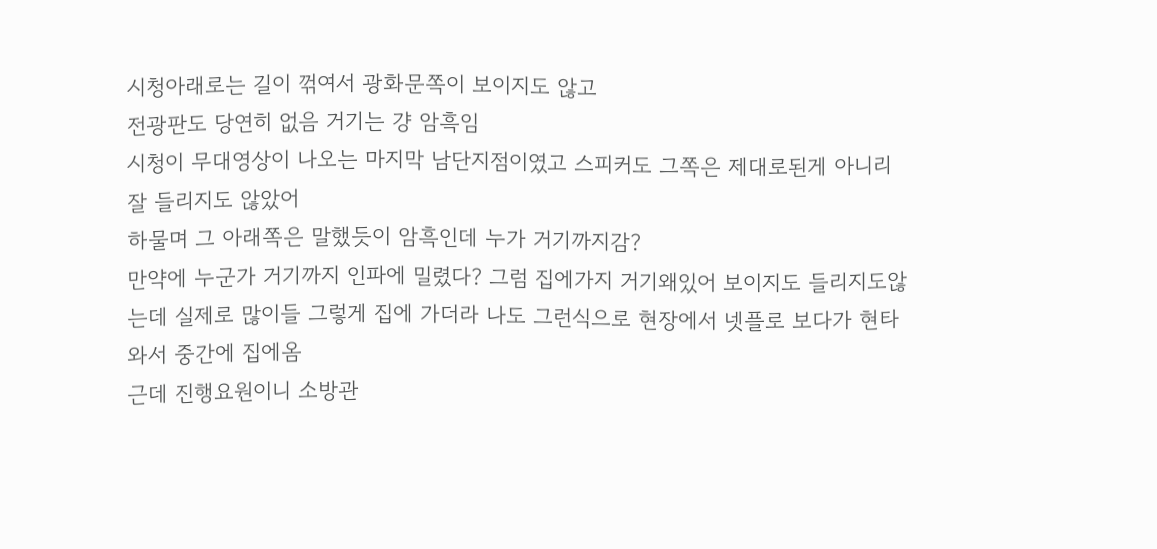시청아래로는 길이 꺾여서 광화문쪽이 보이지도 않고
전광판도 당연히 없음 거기는 걍 암흑임
시청이 무대영상이 나오는 마지막 남단지점이였고 스피커도 그쪽은 제대로된게 아니리 잘 들리지도 않았어
하물며 그 아래쪽은 말했듯이 암흑인데 누가 거기까지감?
만약에 누군가 거기까지 인파에 밀렸다? 그럼 집에가지 거기왜있어 보이지도 들리지도않는데 실제로 많이들 그렇게 집에 가더라 나도 그런식으로 현장에서 넷플로 보다가 현타와서 중간에 집에옴
근데 진행요원이니 소방관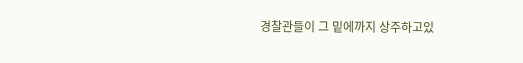경찰관들이 그 밑에까지 상주하고있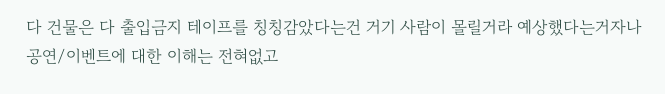다 건물은 다 출입금지 테이프를 칭칭감았다는건 거기 사람이 몰릴거라 예상했다는거자나
공연/이벤트에 대한 이해는 전혀없고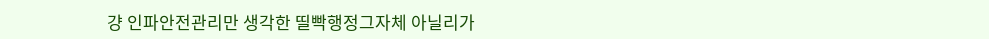걍 인파안전관리만 생각한 띨빡행정그자체 아닐리가